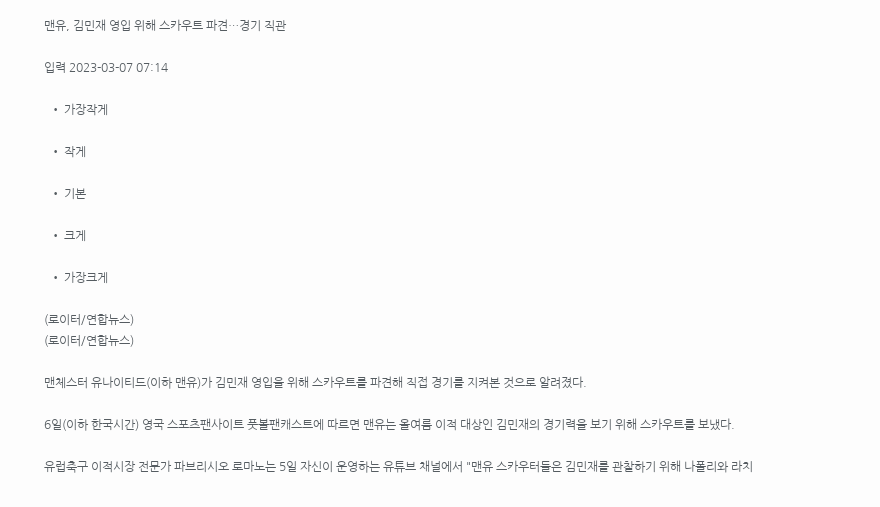맨유, 김민재 영입 위해 스카우트 파견…경기 직관

입력 2023-03-07 07:14

  • 가장작게

  • 작게

  • 기본

  • 크게

  • 가장크게

(로이터/연합뉴스)
(로이터/연합뉴스)

맨체스터 유나이티드(이하 맨유)가 김민재 영입을 위해 스카우트를 파견해 직접 경기를 지켜본 것으로 알려졌다.

6일(이하 한국시간) 영국 스포츠팬사이트 풋볼팬캐스트에 따르면 맨유는 올여름 이적 대상인 김민재의 경기력을 보기 위해 스카우트를 보냈다.

유럽축구 이적시장 전문가 파브리시오 로마노는 5일 자신이 운영하는 유튜브 채널에서 "맨유 스카우터들은 김민재를 관찰하기 위해 나폴리와 라치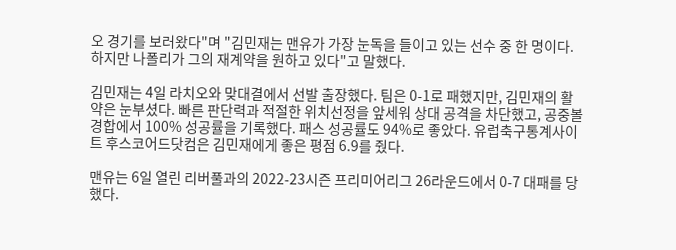오 경기를 보러왔다"며 "김민재는 맨유가 가장 눈독을 들이고 있는 선수 중 한 명이다. 하지만 나폴리가 그의 재계약을 원하고 있다"고 말했다.

김민재는 4일 라치오와 맞대결에서 선발 출장했다. 팀은 0-1로 패했지만, 김민재의 활약은 눈부셨다. 빠른 판단력과 적절한 위치선정을 앞세워 상대 공격을 차단했고, 공중볼 경합에서 100% 성공률을 기록했다. 패스 성공률도 94%로 좋았다. 유럽축구통계사이트 후스코어드닷컴은 김민재에게 좋은 평점 6.9를 줬다.

맨유는 6일 열린 리버풀과의 2022-23시즌 프리미어리그 26라운드에서 0-7 대패를 당했다.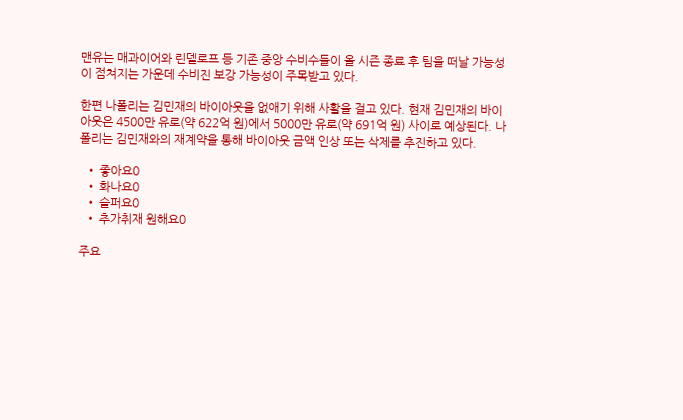맨유는 매과이어와 린델로프 등 기존 중앙 수비수들이 올 시즌 종료 후 팀을 떠날 가능성이 점쳐지는 가운데 수비진 보강 가능성이 주목받고 있다.

한편 나폴리는 김민재의 바이아웃을 없애기 위해 사활을 걸고 있다. 현재 김민재의 바이아웃은 4500만 유로(약 622억 원)에서 5000만 유로(약 691억 원) 사이로 예상된다. 나폴리는 김민재와의 재계약을 통해 바이아웃 금액 인상 또는 삭제를 추진하고 있다.

  • 좋아요0
  • 화나요0
  • 슬퍼요0
  • 추가취재 원해요0

주요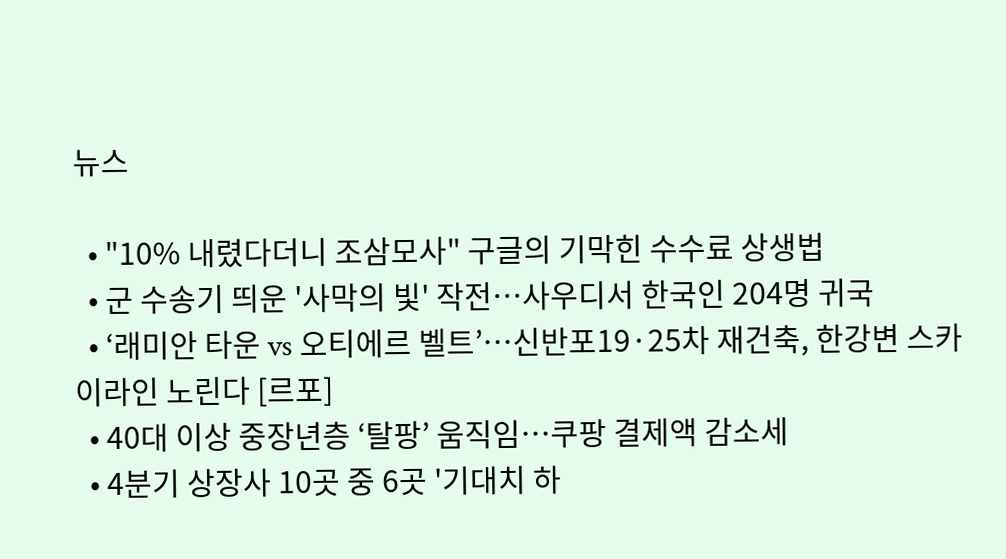뉴스

  • "10% 내렸다더니 조삼모사" 구글의 기막힌 수수료 상생법
  • 군 수송기 띄운 '사막의 빛' 작전⋯사우디서 한국인 204명 귀국
  • ‘래미안 타운 vs 오티에르 벨트’⋯신반포19·25차 재건축, 한강변 스카이라인 노린다 [르포]
  • 40대 이상 중장년층 ‘탈팡’ 움직임…쿠팡 결제액 감소세
  • 4분기 상장사 10곳 중 6곳 '기대치 하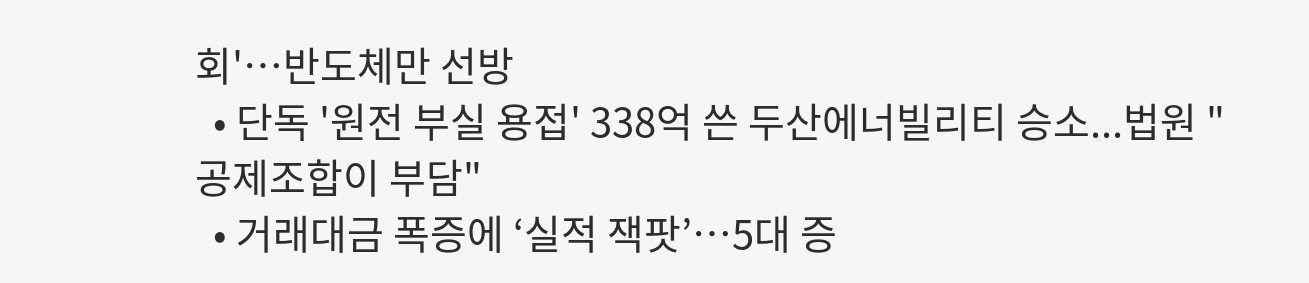회'…반도체만 선방
  • 단독 '원전 부실 용접' 338억 쓴 두산에너빌리티 승소...법원 "공제조합이 부담"
  • 거래대금 폭증에 ‘실적 잭팟’…5대 증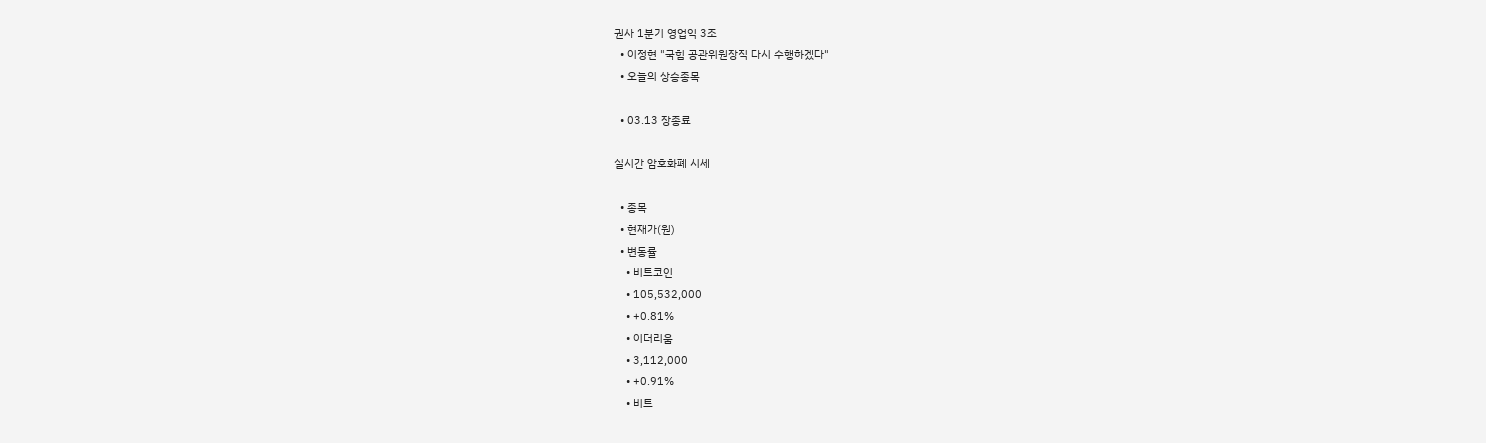권사 1분기 영업익 3조
  • 이정현 "국힘 공관위원장직 다시 수행하겠다"
  • 오늘의 상승종목

  • 03.13 장종료

실시간 암호화폐 시세

  • 종목
  • 현재가(원)
  • 변동률
    • 비트코인
    • 105,532,000
    • +0.81%
    • 이더리움
    • 3,112,000
    • +0.91%
    • 비트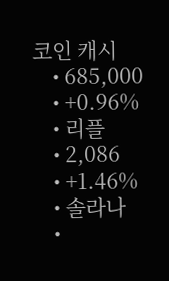코인 캐시
    • 685,000
    • +0.96%
    • 리플
    • 2,086
    • +1.46%
    • 솔라나
    •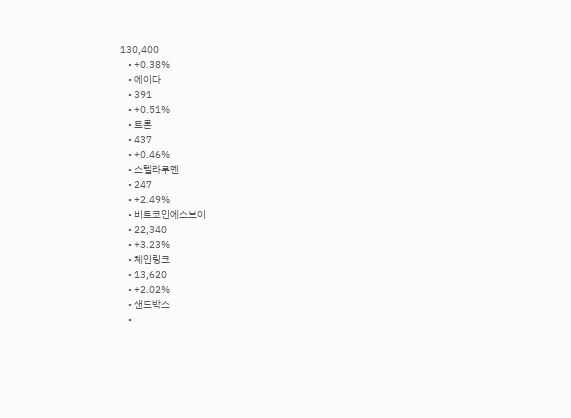130,400
    • +0.38%
    • 에이다
    • 391
    • +0.51%
    • 트론
    • 437
    • +0.46%
    • 스텔라루멘
    • 247
    • +2.49%
    • 비트코인에스브이
    • 22,340
    • +3.23%
    • 체인링크
    • 13,620
    • +2.02%
    • 샌드박스
    •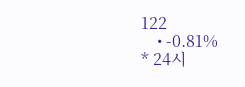122
    • -0.81%
* 24시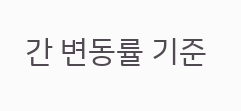간 변동률 기준